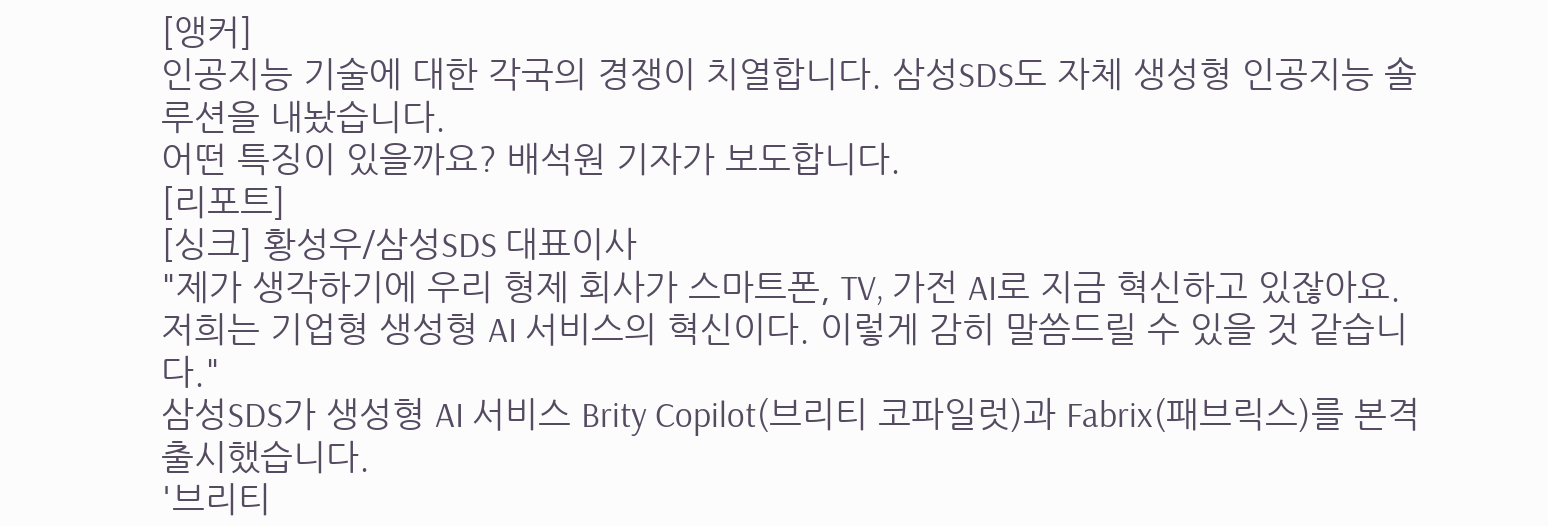[앵커]
인공지능 기술에 대한 각국의 경쟁이 치열합니다. 삼성SDS도 자체 생성형 인공지능 솔루션을 내놨습니다.
어떤 특징이 있을까요? 배석원 기자가 보도합니다.
[리포트]
[싱크] 황성우/삼성SDS 대표이사
"제가 생각하기에 우리 형제 회사가 스마트폰, TV, 가전 AI로 지금 혁신하고 있잖아요. 저희는 기업형 생성형 AI 서비스의 혁신이다. 이렇게 감히 말씀드릴 수 있을 것 같습니다."
삼성SDS가 생성형 AI 서비스 Brity Copilot(브리티 코파일럿)과 Fabrix(패브릭스)를 본격 출시했습니다.
'브리티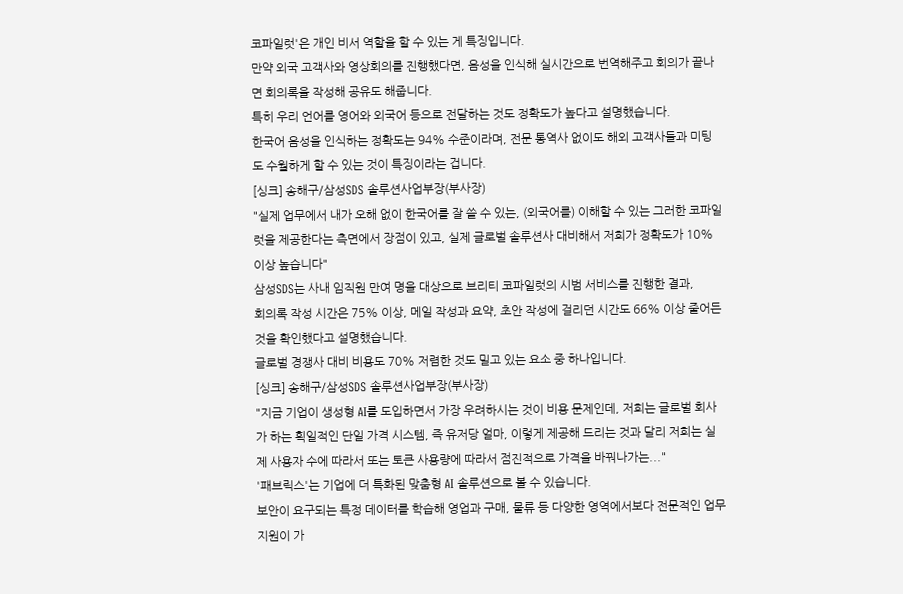코파일럿'은 개인 비서 역할을 할 수 있는 게 특징입니다.
만약 외국 고객사와 영상회의를 진행했다면, 음성을 인식해 실시간으로 번역해주고 회의가 끝나면 회의록을 작성해 공유도 해줍니다.
특히 우리 언어를 영어와 외국어 등으로 전달하는 것도 정확도가 높다고 설명했습니다.
한국어 음성을 인식하는 정확도는 94% 수준이라며, 전문 통역사 없이도 해외 고객사들과 미팅도 수월하게 할 수 있는 것이 특징이라는 겁니다.
[싱크] 송해구/삼성SDS 솔루션사업부장(부사장)
"실제 업무에서 내가 오해 없이 한국어를 잘 쓸 수 있는, (외국어를) 이해할 수 있는 그러한 코파일럿을 제공한다는 측면에서 장점이 있고, 실제 글로벌 솔루션사 대비해서 저희가 정확도가 10% 이상 높습니다"
삼성SDS는 사내 임직원 만여 명을 대상으로 브리티 코파일럿의 시범 서비스를 진행한 결과,
회의록 작성 시간은 75% 이상, 메일 작성과 요약, 초안 작성에 걸리던 시간도 66% 이상 줄어든 것을 확인했다고 설명했습니다.
글로벌 경쟁사 대비 비용도 70% 저렴한 것도 밀고 있는 요소 중 하나입니다.
[싱크] 송해구/삼성SDS 솔루션사업부장(부사장)
"지금 기업이 생성형 AI를 도입하면서 가장 우려하시는 것이 비용 문제인데, 저희는 글로벌 회사가 하는 획일적인 단일 가격 시스템, 즉 유저당 얼마, 이렇게 제공해 드리는 것과 달리 저희는 실제 사용자 수에 따라서 또는 토큰 사용량에 따라서 점진적으로 가격을 바꿔나가는..."
'패브릭스'는 기업에 더 특화된 맞춤형 AI 솔루션으로 볼 수 있습니다.
보안이 요구되는 특정 데이터를 학습해 영업과 구매, 물류 등 다양한 영역에서보다 전문적인 업무 지원이 가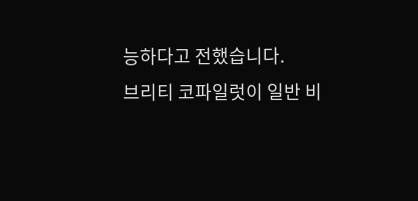능하다고 전했습니다.
브리티 코파일럿이 일반 비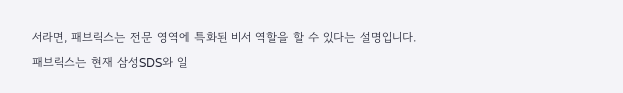서라면, 패브릭스는 전문 영역에 특화된 비서 역할을 할 수 있다는 설명입니다.
패브릭스는 현재 삼성SDS와 일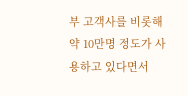부 고객사를 비롯해 약 10만명 정도가 사용하고 있다면서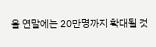올 연말에는 20만명까지 확대될 것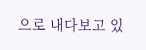으로 내다보고 있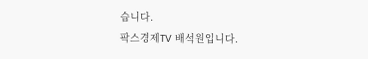습니다.
팍스경제TV 배석원입니다.